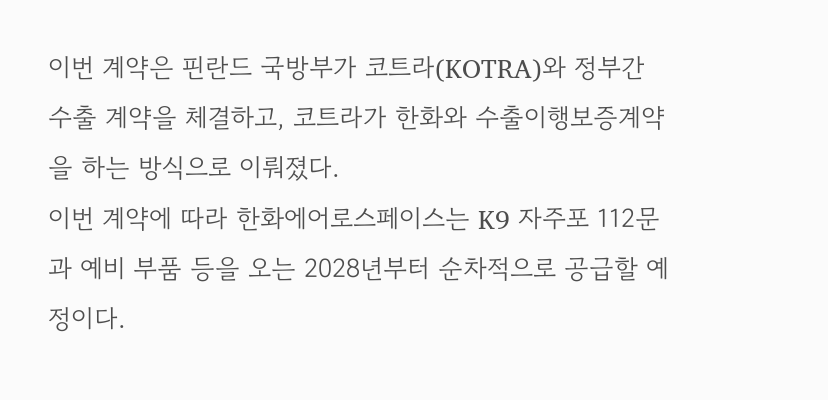이번 계약은 핀란드 국방부가 코트라(KOTRA)와 정부간 수출 계약을 체결하고, 코트라가 한화와 수출이행보증계약을 하는 방식으로 이뤄졌다.
이번 계약에 따라 한화에어로스페이스는 K9 자주포 112문과 예비 부품 등을 오는 2028년부터 순차적으로 공급할 예정이다.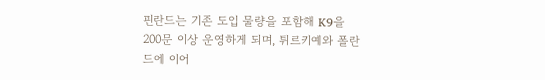핀란드는 기존 도입 물량을 포함해 K9을 200문 이상 운영하게 되며, 튀르키예와 폴란드에 이어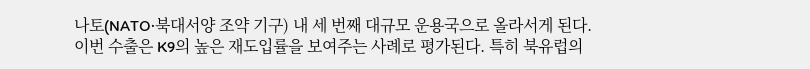나토(NATO·북대서양 조약 기구) 내 세 번째 대규모 운용국으로 올라서게 된다.
이번 수출은 K9의 높은 재도입률을 보여주는 사례로 평가된다. 특히 북유럽의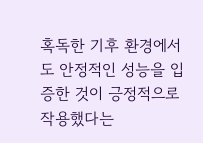혹독한 기후 환경에서도 안정적인 성능을 입증한 것이 긍정적으로 작용했다는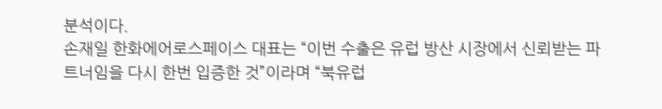분석이다.
손재일 한화에어로스페이스 대표는 “이번 수출은 유럽 방산 시장에서 신뢰받는 파트너임을 다시 한번 입증한 것”이라며 “북유럽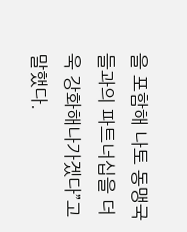을 포함해 나토 동맹국들과의 파트너십을 더욱 강화해나가겠다”고 말했다.